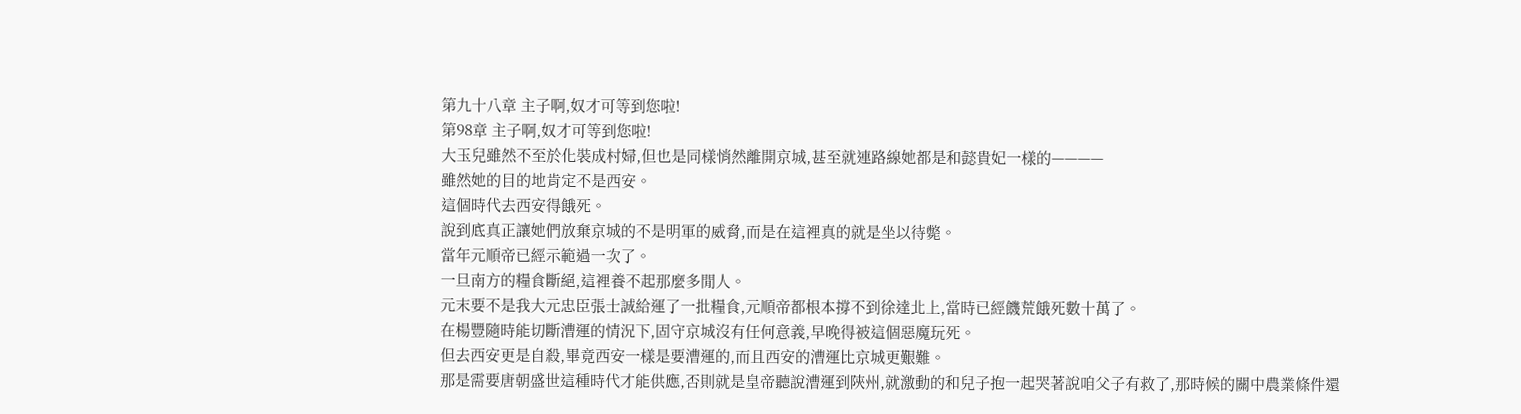第九十八章 主子啊,奴才可等到您啦!
第98章 主子啊,奴才可等到您啦!
大玉兒雖然不至於化裝成村婦,但也是同樣悄然離開京城,甚至就連路線她都是和懿貴妃一樣的————
雖然她的目的地肯定不是西安。
這個時代去西安得餓死。
說到底真正讓她們放棄京城的不是明軍的威脅,而是在這裡真的就是坐以待斃。
當年元順帝已經示範過一次了。
一旦南方的糧食斷絕,這裡養不起那麼多閒人。
元末要不是我大元忠臣張士誠給運了一批糧食,元順帝都根本撐不到徐達北上,當時已經饑荒餓死數十萬了。
在楊豐隨時能切斷漕運的情況下,固守京城沒有任何意義,早晚得被這個惡魔玩死。
但去西安更是自殺,畢竟西安一樣是要漕運的,而且西安的漕運比京城更艱難。
那是需要唐朝盛世這種時代才能供應,否則就是皇帝聽說漕運到陝州,就激動的和兒子抱一起哭著說咱父子有救了,那時候的關中農業條件還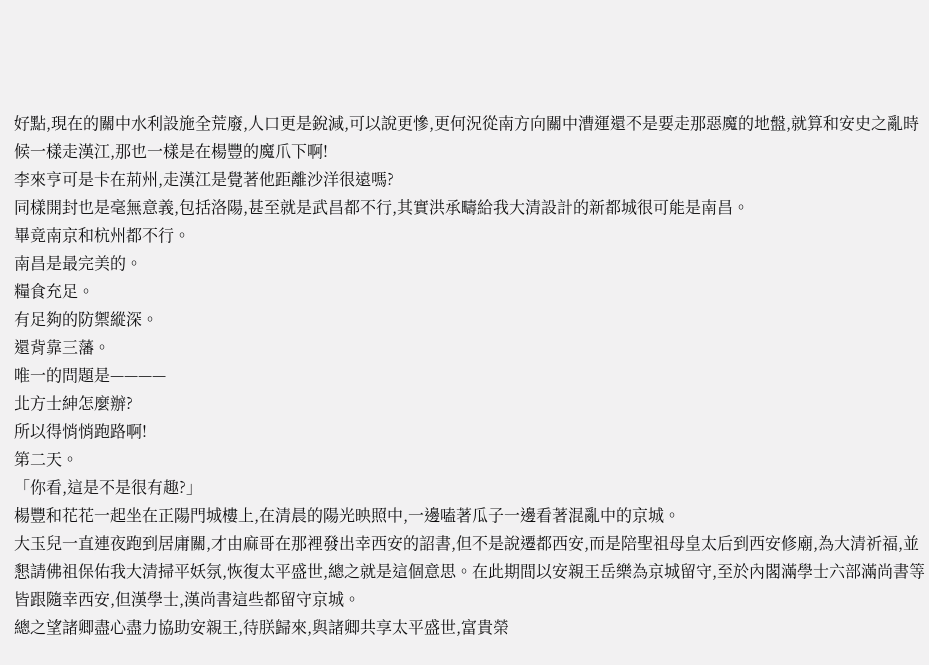好點,現在的關中水利設施全荒廢,人口更是銳減,可以說更慘,更何況從南方向關中漕運還不是要走那惡魔的地盤,就算和安史之亂時候一樣走漢江,那也一樣是在楊豐的魔爪下啊!
李來亨可是卡在荊州,走漢江是覺著他距離沙洋很遠嗎?
同樣開封也是毫無意義,包括洛陽,甚至就是武昌都不行,其實洪承疇給我大清設計的新都城很可能是南昌。
畢竟南京和杭州都不行。
南昌是最完美的。
糧食充足。
有足夠的防禦縱深。
還背靠三藩。
唯一的問題是————
北方士紳怎麼辦?
所以得悄悄跑路啊!
第二天。
「你看,這是不是很有趣?」
楊豐和花花一起坐在正陽門城樓上,在清晨的陽光映照中,一邊嗑著瓜子一邊看著混亂中的京城。
大玉兒一直連夜跑到居庸關,才由麻哥在那裡發出幸西安的詔書,但不是說遷都西安,而是陪聖祖母皇太后到西安修廟,為大清祈福,並懇請佛祖保佑我大清掃平妖氛,恢復太平盛世,總之就是這個意思。在此期間以安親王岳樂為京城留守,至於內閣滿學士六部滿尚書等皆跟隨幸西安,但漢學士,漢尚書這些都留守京城。
總之望諸卿盡心盡力協助安親王,待朕歸來,與諸卿共享太平盛世,富貴榮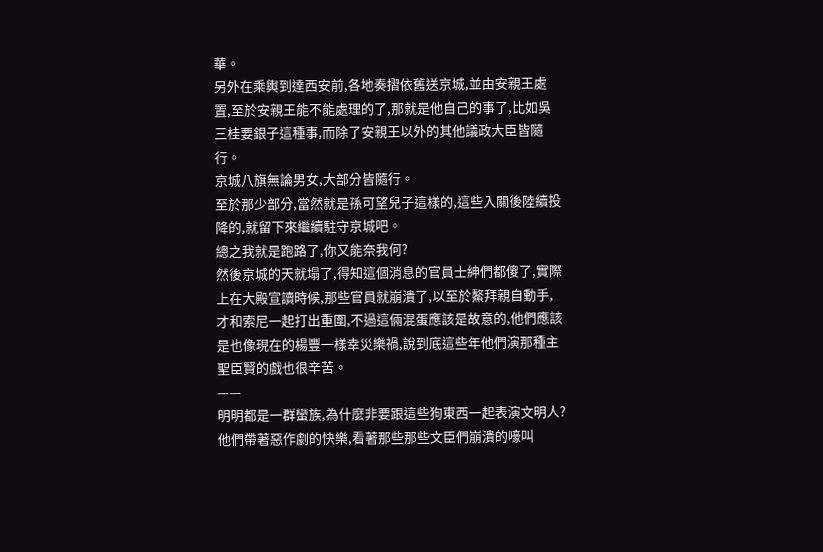華。
另外在乘輿到達西安前,各地奏摺依舊送京城,並由安親王處置,至於安親王能不能處理的了,那就是他自己的事了,比如吳三桂要銀子這種事,而除了安親王以外的其他議政大臣皆隨行。
京城八旗無論男女,大部分皆隨行。
至於那少部分,當然就是孫可望兒子這樣的,這些入關後陸續投降的,就留下來繼續駐守京城吧。
總之我就是跑路了,你又能奈我何?
然後京城的天就塌了,得知這個消息的官員士紳們都傻了,實際上在大殿宣讀時候,那些官員就崩潰了,以至於鰲拜親自動手,才和索尼一起打出重圍,不過這倆混蛋應該是故意的,他們應該是也像現在的楊豐一樣幸災樂禍,說到底這些年他們演那種主聖臣賢的戲也很辛苦。
——
明明都是一群蠻族,為什麼非要跟這些狗東西一起表演文明人?
他們帶著惡作劇的快樂,看著那些那些文臣們崩潰的嚎叫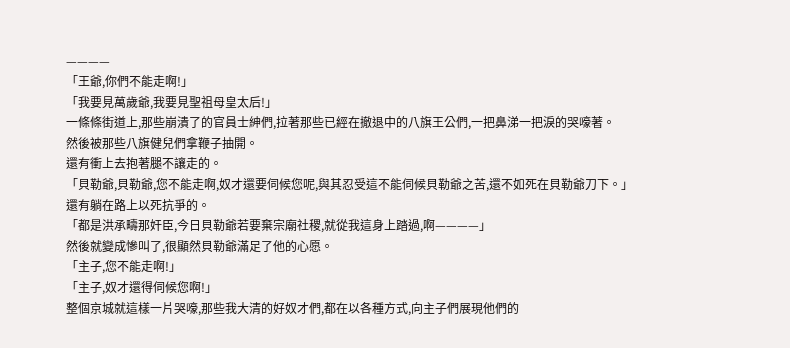————
「王爺,你們不能走啊!」
「我要見萬歲爺,我要見聖祖母皇太后!」
一條條街道上,那些崩潰了的官員士紳們,拉著那些已經在撤退中的八旗王公們,一把鼻涕一把淚的哭嚎著。
然後被那些八旗健兒們拿鞭子抽開。
還有衝上去抱著腿不讓走的。
「貝勒爺,貝勒爺,您不能走啊,奴才還要伺候您呢,與其忍受這不能伺候貝勒爺之苦,還不如死在貝勒爺刀下。」
還有躺在路上以死抗爭的。
「都是洪承疇那奸臣,今日貝勒爺若要棄宗廟社稷,就從我這身上踏過,啊————」
然後就變成慘叫了,很顯然貝勒爺滿足了他的心愿。
「主子,您不能走啊!」
「主子,奴才還得伺候您啊!」
整個京城就這樣一片哭嚎,那些我大清的好奴才們,都在以各種方式,向主子們展現他們的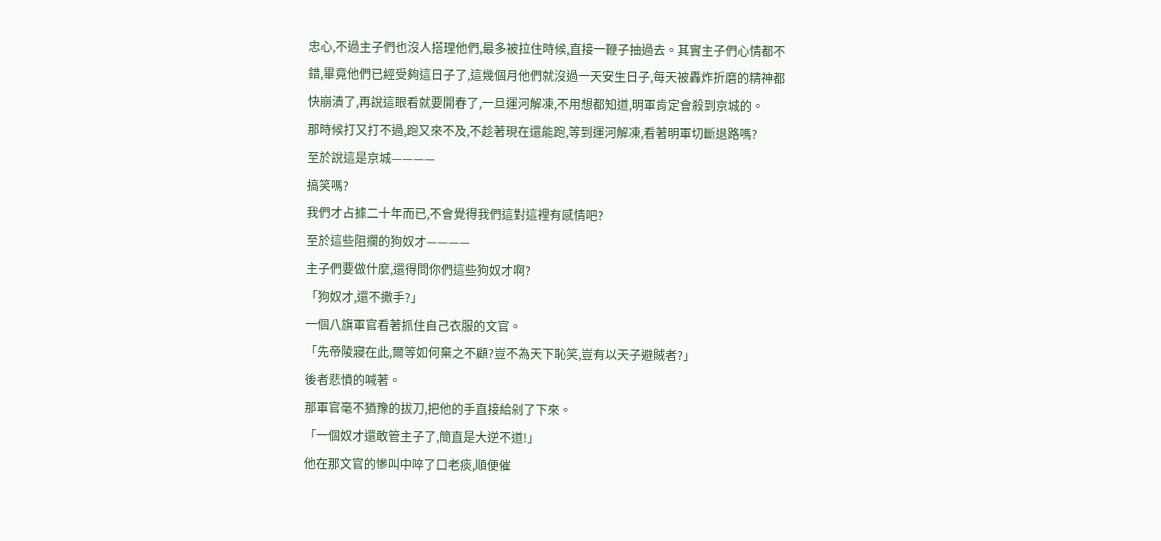忠心,不過主子們也沒人搭理他們,最多被拉住時候,直接一鞭子抽過去。其實主子們心情都不錯,畢竟他們已經受夠這日子了,這幾個月他們就沒過一天安生日子,每天被轟炸折磨的精神都快崩潰了,再說這眼看就要開春了,一旦運河解凍,不用想都知道,明軍肯定會殺到京城的。
那時候打又打不過,跑又來不及,不趁著現在還能跑,等到運河解凍,看著明軍切斷退路嗎?
至於說這是京城————
搞笑嗎?
我們才占據二十年而已,不會覺得我們這對這裡有感情吧?
至於這些阻攔的狗奴才————
主子們要做什麼,還得問你們這些狗奴才啊?
「狗奴才,還不撒手?」
一個八旗軍官看著抓住自己衣服的文官。
「先帝陵寢在此,爾等如何棄之不顧?豈不為天下恥笑,豈有以天子避賊者?」
後者悲憤的喊著。
那軍官毫不猶豫的拔刀,把他的手直接給剁了下來。
「一個奴才還敢管主子了,簡直是大逆不道!」
他在那文官的慘叫中啐了口老痰,順便催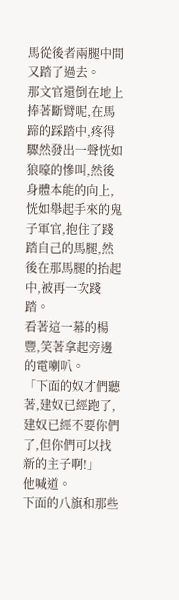馬從後者兩腿中間又踏了過去。
那文官還倒在地上捧著斷臂呢,在馬蹄的踩踏中,疼得驟然發出一聲恍如狼嚎的慘叫,然後身體本能的向上,恍如舉起手來的鬼子軍官,抱住了踐踏自己的馬腿,然後在那馬腿的抬起中,被再一次踐踏。
看著這一幕的楊豐,笑著拿起旁邊的電喇叭。
「下面的奴才們聽著,建奴已經跑了,建奴已經不要你們了,但你們可以找新的主子啊!」
他喊道。
下面的八旗和那些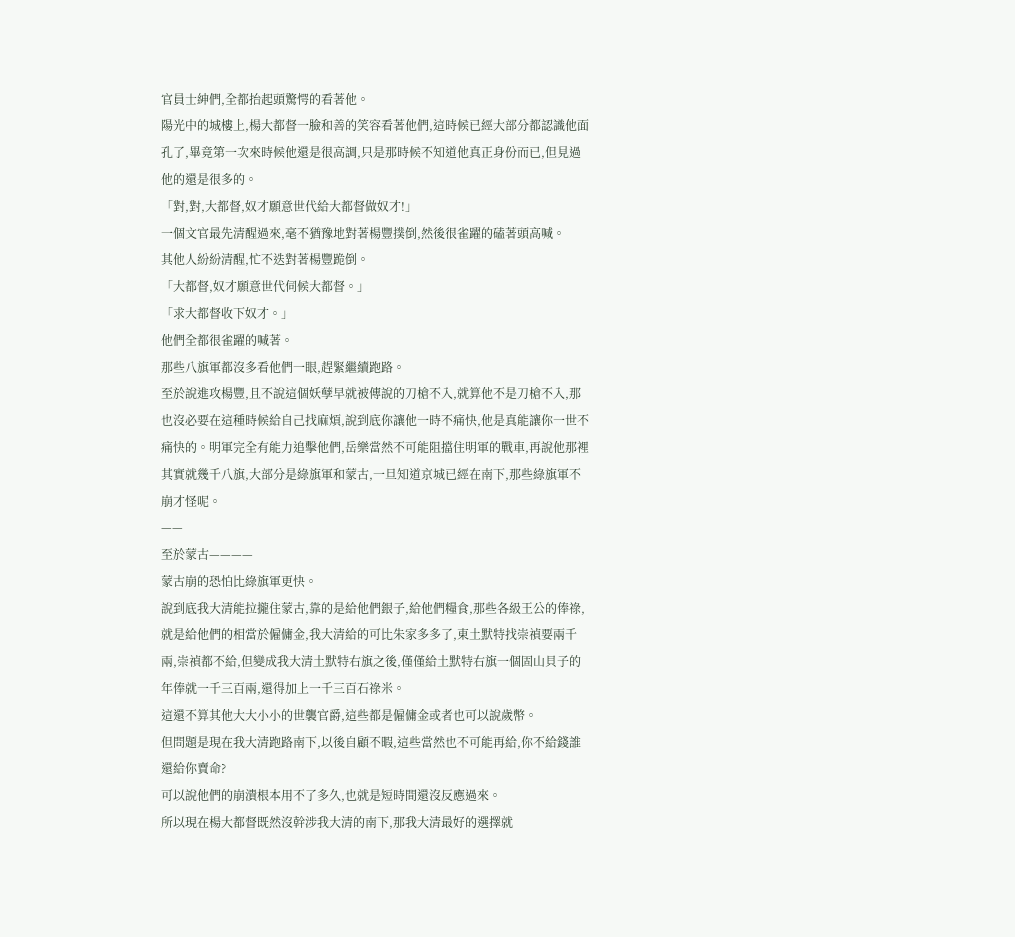官員士紳們,全都抬起頭驚愕的看著他。
陽光中的城樓上,楊大都督一臉和善的笑容看著他們,這時候已經大部分都認識他面孔了,畢竟第一次來時候他還是很高調,只是那時候不知道他真正身份而已,但見過他的還是很多的。
「對,對,大都督,奴才願意世代給大都督做奴才!」
一個文官最先清醒過來,毫不猶豫地對著楊豐撲倒,然後很雀躍的磕著頭高喊。
其他人紛紛清醒,忙不迭對著楊豐跪倒。
「大都督,奴才願意世代伺候大都督。」
「求大都督收下奴才。」
他們全都很雀躍的喊著。
那些八旗軍都沒多看他們一眼,趕緊繼續跑路。
至於說進攻楊豐,且不說這個妖孽早就被傳說的刀槍不入,就算他不是刀槍不入,那也沒必要在這種時候給自己找麻煩,說到底你讓他一時不痛快,他是真能讓你一世不痛快的。明軍完全有能力追擊他們,岳樂當然不可能阻擋住明軍的戰車,再說他那裡其實就幾千八旗,大部分是綠旗軍和蒙古,一旦知道京城已經在南下,那些綠旗軍不崩才怪呢。
——
至於蒙古————
蒙古崩的恐怕比綠旗軍更快。
說到底我大清能拉攏住蒙古,靠的是給他們銀子,給他們糧食,那些各級王公的俸祿,就是給他們的相當於僱傭金,我大清給的可比朱家多多了,東土默特找崇禎要兩千兩,崇禎都不給,但變成我大清土默特右旗之後,僅僅給土默特右旗一個固山貝子的年俸就一千三百兩,還得加上一千三百石祿米。
這還不算其他大大小小的世襲官爵,這些都是僱傭金或者也可以說歲幣。
但問題是現在我大清跑路南下,以後自顧不暇,這些當然也不可能再給,你不給錢誰還給你賣命?
可以說他們的崩潰根本用不了多久,也就是短時間還沒反應過來。
所以現在楊大都督既然沒幹涉我大清的南下,那我大清最好的選擇就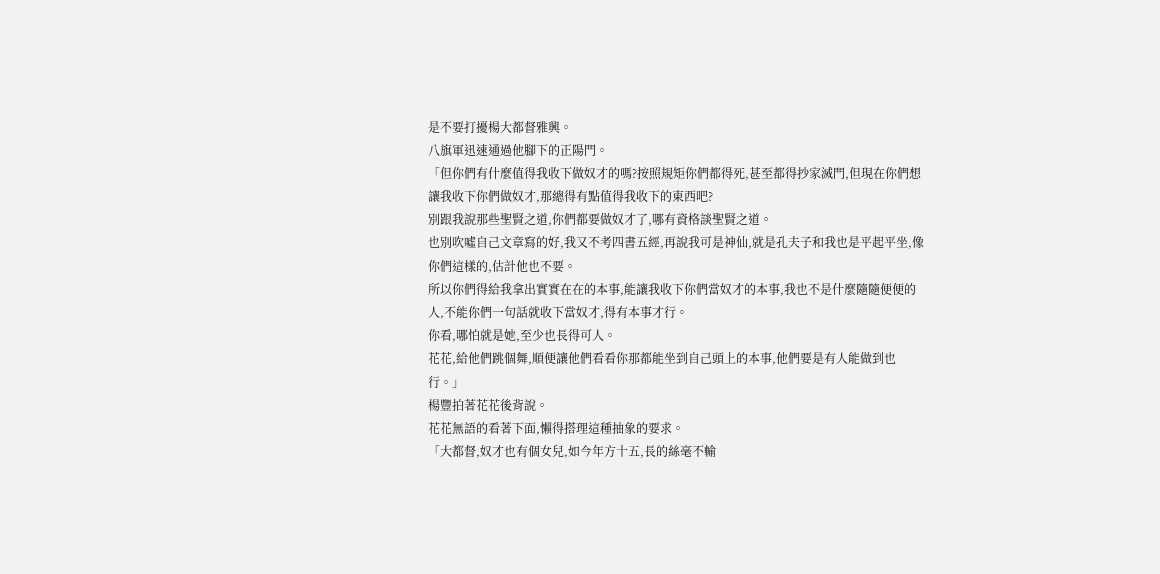是不要打擾楊大都督雅興。
八旗軍迅速通過他腳下的正陽門。
「但你們有什麼值得我收下做奴才的嗎?按照規矩你們都得死,甚至都得抄家滅門,但現在你們想讓我收下你們做奴才,那總得有點值得我收下的東西吧?
別跟我說那些聖賢之道,你們都要做奴才了,哪有資格談聖賢之道。
也別吹噓自己文章寫的好,我又不考四書五經,再說我可是神仙,就是孔夫子和我也是平起平坐,像你們這樣的,估計他也不要。
所以你們得給我拿出實實在在的本事,能讓我收下你們當奴才的本事,我也不是什麼隨隨便便的人,不能你們一句話就收下當奴才,得有本事才行。
你看,哪怕就是她,至少也長得可人。
花花,給他們跳個舞,順便讓他們看看你那都能坐到自己頭上的本事,他們要是有人能做到也行。」
楊豐拍著花花後背說。
花花無語的看著下面,懶得搭理這種抽象的要求。
「大都督,奴才也有個女兒,如今年方十五,長的絲毫不輸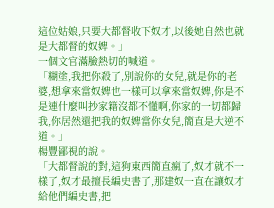這位姑娘,只要大都督收下奴才,以後她自然也就是大都督的奴婢。」
一個文官滿臉熱切的喊道。
「糊塗,我把你殺了,別說你的女兒,就是你的老婆,想拿來當奴婢也一樣可以拿來當奴婢,你是不是連什麼叫抄家籍沒都不懂啊,你家的一切都歸我,你居然還把我的奴婢當你女兒,簡直是大逆不道。」
楊豐鄙視的說。
「大都督說的對,這狗東西簡直瘋了,奴才就不一樣了,奴才最擅長編史書了,那建奴一直在讓奴才給他們編史書,把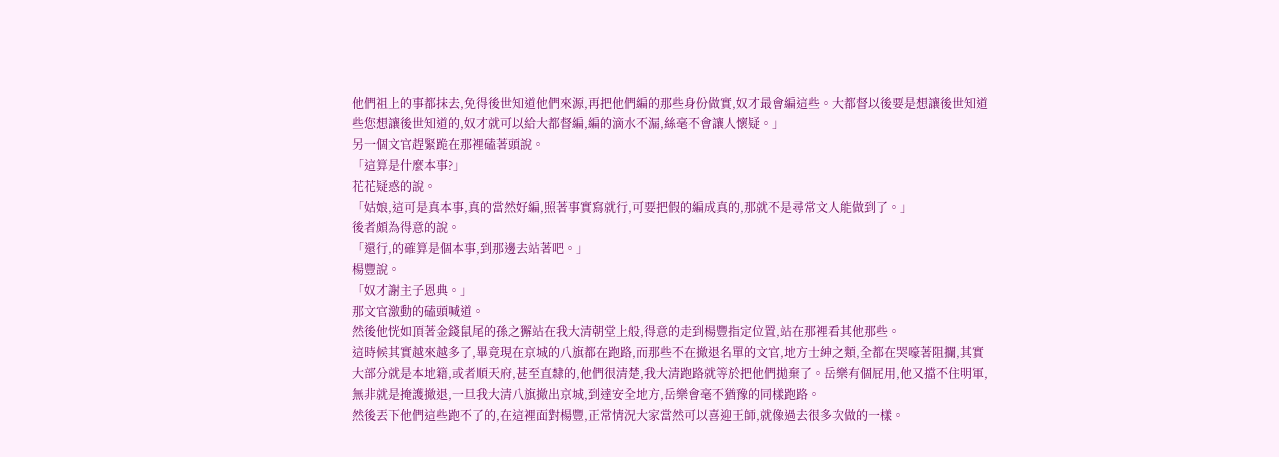他們祖上的事都抹去,免得後世知道他們來源,再把他們編的那些身份做實,奴才最會編這些。大都督以後要是想讓後世知道些您想讓後世知道的,奴才就可以給大都督編,編的滴水不漏,絲毫不會讓人懷疑。」
另一個文官趕緊跪在那裡磕著頭說。
「這算是什麼本事?」
花花疑惑的說。
「姑娘,這可是真本事,真的當然好編,照著事實寫就行,可要把假的編成真的,那就不是尋常文人能做到了。」
後者頗為得意的說。
「還行,的確算是個本事,到那邊去站著吧。」
楊豐說。
「奴才謝主子恩典。」
那文官激動的磕頭喊道。
然後他恍如頂著金錢鼠尾的孫之獬站在我大清朝堂上般,得意的走到楊豐指定位置,站在那裡看其他那些。
這時候其實越來越多了,畢竟現在京城的八旗都在跑路,而那些不在撤退名單的文官,地方士紳之類,全都在哭嚎著阻攔,其實大部分就是本地籍,或者順天府,甚至直隸的,他們很清楚,我大清跑路就等於把他們拋棄了。岳樂有個屁用,他又擋不住明軍,無非就是掩護撤退,一旦我大清八旗撤出京城,到達安全地方,岳樂會毫不猶豫的同樣跑路。
然後丟下他們這些跑不了的,在這裡面對楊豐,正常情況大家當然可以喜迎王師,就像過去很多次做的一樣。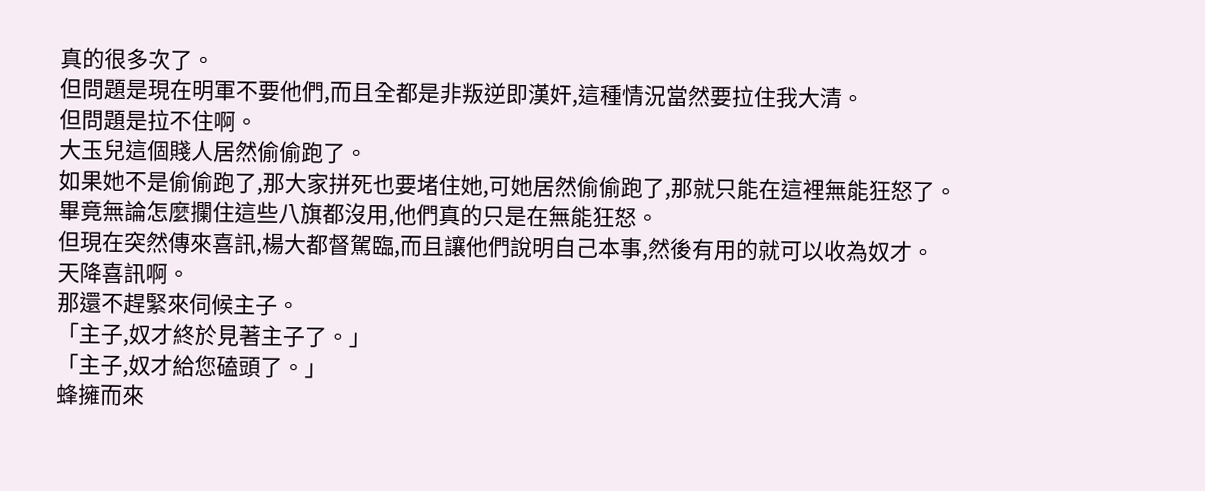真的很多次了。
但問題是現在明軍不要他們,而且全都是非叛逆即漢奸,這種情況當然要拉住我大清。
但問題是拉不住啊。
大玉兒這個賤人居然偷偷跑了。
如果她不是偷偷跑了,那大家拼死也要堵住她,可她居然偷偷跑了,那就只能在這裡無能狂怒了。
畢竟無論怎麼攔住這些八旗都沒用,他們真的只是在無能狂怒。
但現在突然傳來喜訊,楊大都督駕臨,而且讓他們說明自己本事,然後有用的就可以收為奴才。
天降喜訊啊。
那還不趕緊來伺候主子。
「主子,奴才終於見著主子了。」
「主子,奴才給您磕頭了。」
蜂擁而來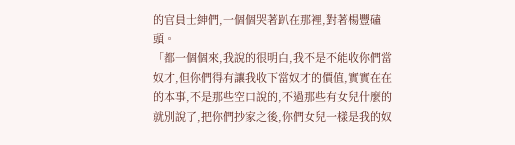的官員士紳們,一個個哭著趴在那裡,對著楊豐磕頭。
「都一個個來,我說的很明白,我不是不能收你們當奴才,但你們得有讓我收下當奴才的價值,實實在在的本事,不是那些空口說的,不過那些有女兒什麼的就別說了,把你們抄家之後,你們女兒一樣是我的奴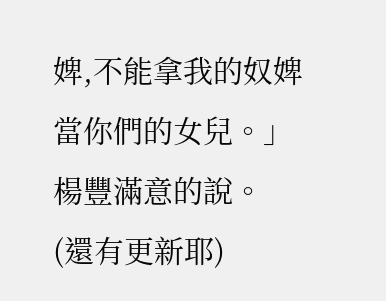婢,不能拿我的奴婢當你們的女兒。」
楊豐滿意的說。
(還有更新耶)